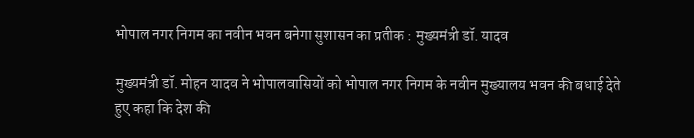भोपाल नगर निगम का नवीन भवन बनेगा सुशासन का प्रतीक : मुख्यमंत्री डॉ. यादव

मुख्यमंत्री डॉ. मोहन यादव ने भोपालवासियों को भोपाल नगर निगम के नवीन मुख्यालय भवन की बधाई देते हुए कहा कि देश की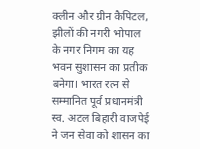क्लीन और ग्रीन कैपिटल, झीलों की नगरी भोपाल के नगर निगम का यह भवन सुशासन का प्रतीक बनेगा। भारत रत्न से सम्मानित पूर्व प्रधानमंत्री स्व. अटल बिहारी वाजपेई ने जन सेवा को शासन का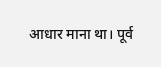आधार माना था। पूर्व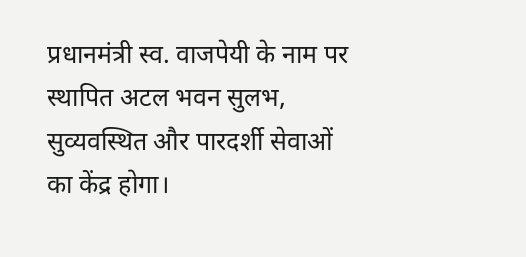प्रधानमंत्री स्व. वाजपेयी के नाम पर स्थापित अटल भवन सुलभ, सुव्यवस्थित और पारदर्शी सेवाओं का केंद्र होगा।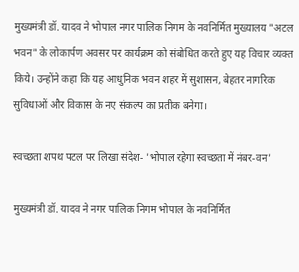मुख्यमंत्री डॉ. यादव ने भोपाल नगर पालिक निगम के नवनिर्मित मुख्यालय "अटल भवन" के लोकार्पण अवसर पर कार्यक्रम को संबोधित करते हुए यह विचार व्यक्त किये। उन्होंने कहा कि यह आधुनिक भवन शहर में सुशासन, बेहतर नागरिक सुविधाओं और विकास के नए संकल्प का प्रतीक बनेगा।

स्वच्छता शपथ पटल पर लिखा संदेश- 'भोपाल रहेगा स्वच्छता में नंबर-वन'

मुख्यमंत्री डॉ. यादव ने नगर पालिक निगम भोपाल के नवनिर्मित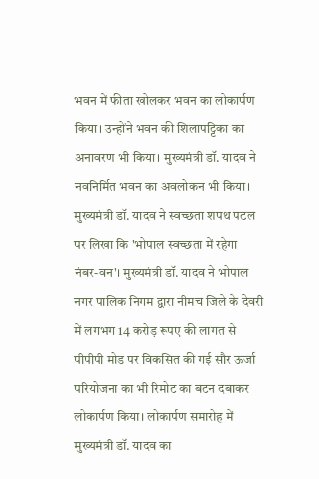भवन में फीता खोलकर भवन का लोकार्पण किया। उन्होंने भवन की शिलापट्टिका का अनावरण भी किया। मुख्यमंत्री डॉ. यादव ने नवनिर्मित भवन का अवलोकन भी किया। मुख्यमंत्री डॉ. यादव ने स्वच्छता शपथ पटल पर लिखा कि 'भोपाल स्वच्छता में रहेगा नंबर-वन'। मुख्यमंत्री डॉ. यादव ने भोपाल नगर पालिक निगम द्वारा नीमच जिले के देवरी में लगभग 14 करोड़ रूपए की लागत से पीपीपी मोड पर विकसित की गई सौर ऊर्जा परियोजना का भी रिमोट का बटन दबाकर लोकार्पण किया। लोकार्पण समारोह में मुख्यमंत्री डॉ. यादव का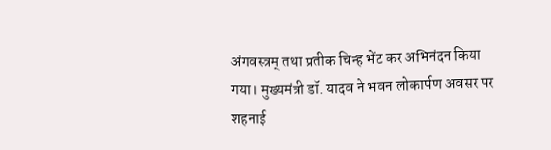अंगवस्त्रम् तथा प्रतीक चिन्ह भेंट कर अभिनंदन किया गया। मुख्यमंत्री डॉ. यादव ने भवन लोकार्पण अवसर पर शहनाई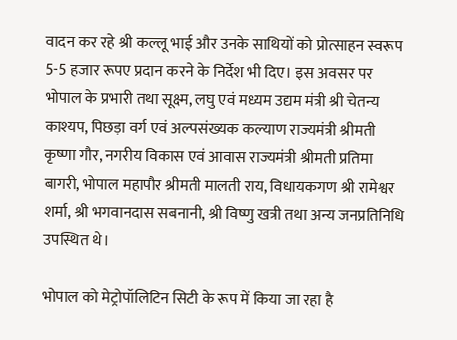वादन कर रहे श्री कल्लू भाई और उनके साथियों को प्रोत्साहन स्वरूप 5-5 हजार रूपए प्रदान करने के निर्देश भी दिए। इस अवसर पर भोपाल के प्रभारी तथा सूक्ष्म, लघु एवं मध्यम उद्यम मंत्री श्री चेतन्य काश्यप, पिछड़ा वर्ग एवं अल्पसंख्यक कल्याण राज्यमंत्री श्रीमती कृष्णा गौर, नगरीय विकास एवं आवास राज्यमंत्री श्रीमती प्रतिमा बागरी, भोपाल महापौर श्रीमती मालती राय, विधायकगण श्री रामेश्वर शर्मा, श्री भगवानदास सबनानी, श्री विष्णु खत्री तथा अन्य जनप्रतिनिधि उपस्थित थे।

भोपाल को मेट्रोपॉलिटिन सिटी के रूप में किया जा रहा है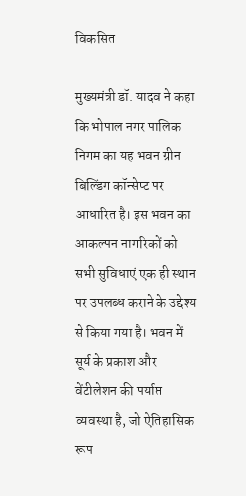विकसित

मुख्यमंत्री डॉ. यादव ने कहा कि भोपाल नगर पालिक निगम का यह भवन ग्रीन बिल्डिंग कॉन्सेप्ट पर आधारित है। इस भवन का आकल्पन नागरिकों को सभी सुविधाएं एक ही स्थान पर उपलब्ध कराने के उद्देश्य से किया गया है। भवन में सूर्य के प्रकाश और वेंटीलेशन की पर्याप्त व्यवस्था है, जो ऐतिहासिक रूप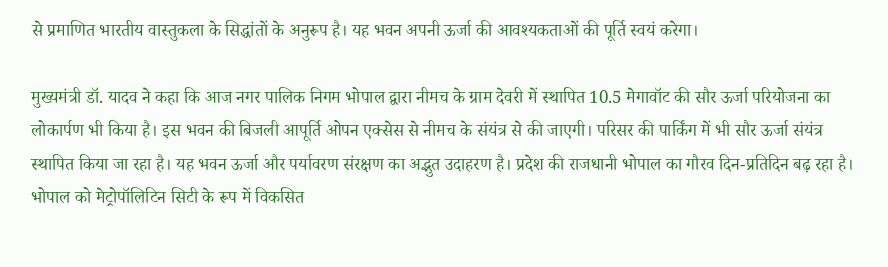से प्रमाणित भारतीय वास्तुकला के सिद्धांतों के अनुरूप है। यह भवन अपनी ऊर्जा की आवश्यकताओं की पूर्ति स्वयं करेगा।

मुख्यमंत्री डॉ. यादव ने कहा कि आज नगर पालिक निगम भोपाल द्वारा नीमच के ग्राम देवरी में स्थापित 10.5 मेगावॉट की सौर ऊर्जा परियोजना का लोकार्पण भी किया है। इस भवन की बिजली आपूर्ति ओपन एक्सेस से नीमच के संयंत्र से की जाएगी। परिसर की पार्किंग में भी सौर ऊर्जा संयंत्र स्थापित किया जा रहा है। यह भवन ऊर्जा और पर्यावरण संरक्षण का अद्भुत उदाहरण है। प्रदेश की राजधानी भोपाल का गौरव दिन-प्रतिदिन बढ़ रहा है। भोपाल को मेट्रोपॉलिटिन सिटी के रूप में विकसित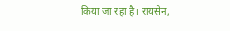किया जा रहा है। रायसेन,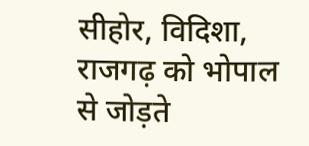सीहोर, विदिशा, राजगढ़ को भोपाल से जोड़ते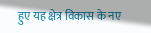हुए यह क्षेत्र विकास के नए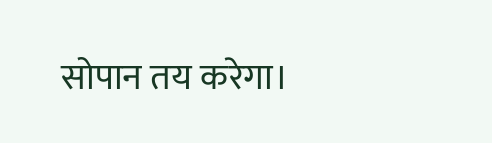सोपान तय करेगा।